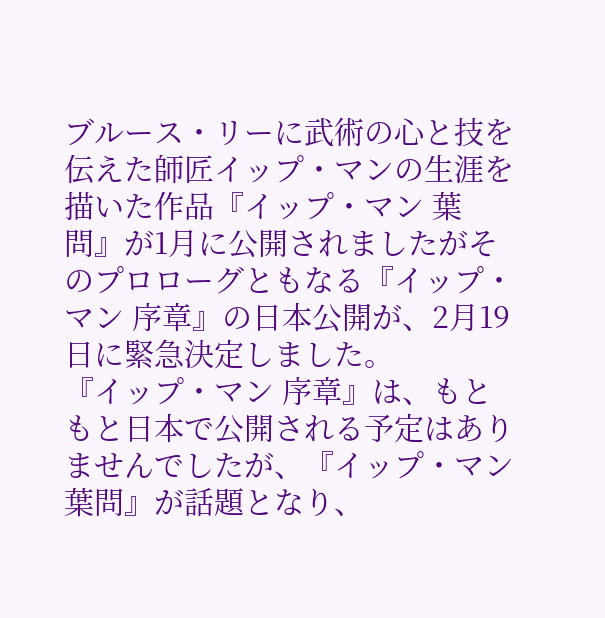ブルース・リーに武術の心と技を伝えた師匠イップ・マンの生涯を描いた作品『イップ・マン 葉問』が1月に公開されましたがそのプロローグともなる『イップ・マン 序章』の日本公開が、2月19日に緊急決定しました。
『イップ・マン 序章』は、もともと日本で公開される予定はありませんでしたが、『イップ・マン 葉問』が話題となり、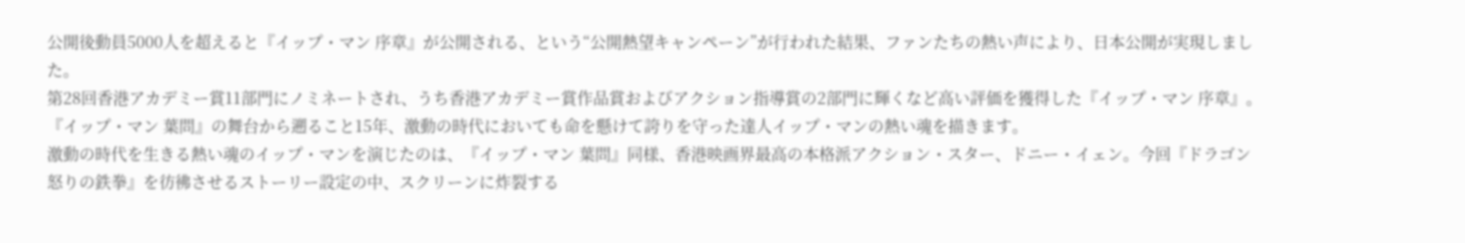公開後動員5000人を超えると『イップ・マン 序章』が公開される、という“公開熱望キャンペーン”が行われた結果、ファンたちの熱い声により、日本公開が実現しました。
第28回香港アカデミー賞11部門にノミネートされ、うち香港アカデミー賞作品賞およびアクション指導賞の2部門に輝くなど高い評価を獲得した『イップ・マン 序章』。『イップ・マン 葉問』の舞台から遡ること15年、激動の時代においても命を懸けて誇りを守った達人イップ・マンの熱い魂を描きます。
激動の時代を生きる熱い魂のイップ・マンを演じたのは、『イップ・マン 葉問』同様、香港映画界最高の本格派アクション・スター、ドニー・イェン。今回『ドラゴン怒りの鉄拳』を彷彿させるストーリー設定の中、スクリーンに炸裂する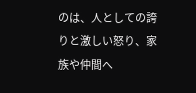のは、人としての誇りと激しい怒り、家族や仲間へ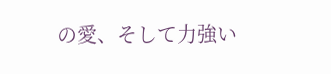の愛、そして力強い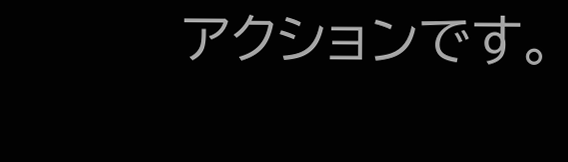アクションです。